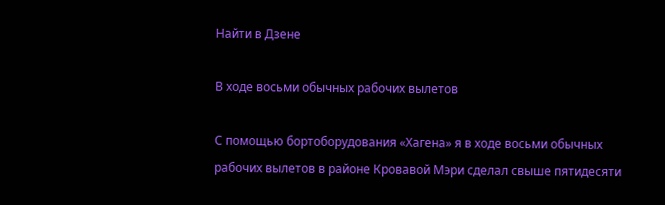Найти в Дзене

В ходе восьми обычных рабочих вылетов

С помощью бортоборудования «Хагена» я в ходе восьми обычных рабочих вылетов в районе Кровавой Мэри сделал свыше пятидесяти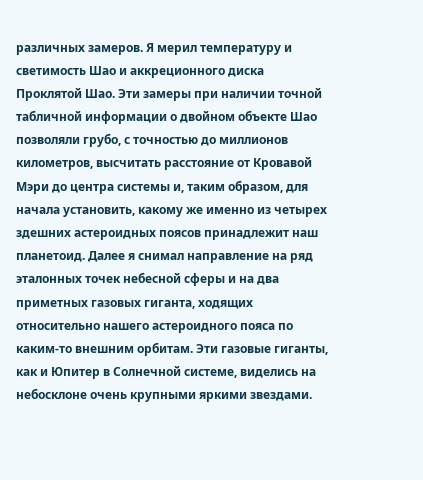различных замеров. Я мерил температуру и светимость Шао и аккреционного диска Проклятой Шао. Эти замеры при наличии точной табличной информации о двойном объекте Шао позволяли грубо, с точностью до миллионов километров, высчитать расстояние от Кровавой Мэри до центра системы и, таким образом, для начала установить, какому же именно из четырех здешних астероидных поясов принадлежит наш планетоид. Далее я снимал направление на ряд эталонных точек небесной сферы и на два приметных газовых гиганта, ходящих относительно нашего астероидного пояса по каким-то внешним орбитам. Эти газовые гиганты, как и Юпитер в Солнечной системе, виделись на небосклоне очень крупными яркими звездами.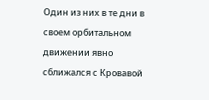Один из них в те дни в своем орбитальном движении явно сближался с Кровавой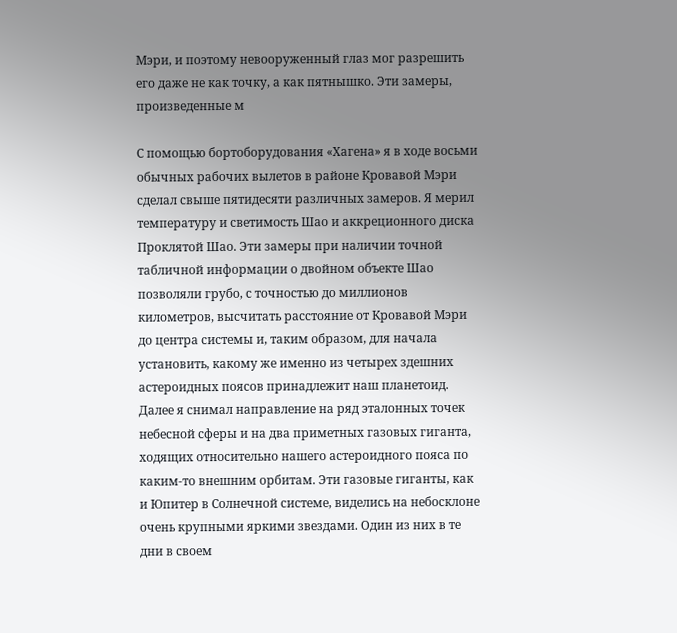Мэри, и поэтому невооруженный глаз мог разрешить его даже не как точку, а как пятнышко. Эти замеры, произведенные м

С помощью бортоборудования «Хагена» я в ходе восьми обычных рабочих вылетов в районе Кровавой Мэри сделал свыше пятидесяти различных замеров. Я мерил температуру и светимость Шао и аккреционного диска Проклятой Шао. Эти замеры при наличии точной табличной информации о двойном объекте Шао позволяли грубо, с точностью до миллионов километров, высчитать расстояние от Кровавой Мэри до центра системы и, таким образом, для начала установить, какому же именно из четырех здешних астероидных поясов принадлежит наш планетоид. Далее я снимал направление на ряд эталонных точек небесной сферы и на два приметных газовых гиганта, ходящих относительно нашего астероидного пояса по каким-то внешним орбитам. Эти газовые гиганты, как и Юпитер в Солнечной системе, виделись на небосклоне очень крупными яркими звездами. Один из них в те дни в своем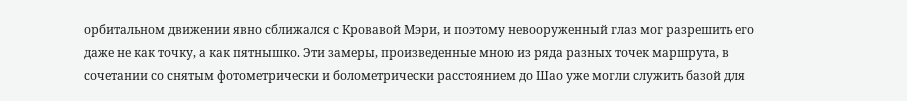орбитальном движении явно сближался с Кровавой Мэри, и поэтому невооруженный глаз мог разрешить его даже не как точку, а как пятнышко. Эти замеры, произведенные мною из ряда разных точек маршрута, в сочетании со снятым фотометрически и болометрически расстоянием до Шао уже могли служить базой для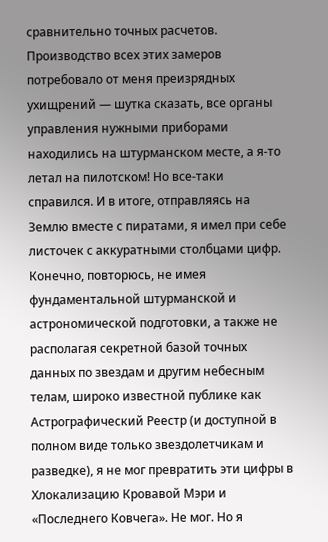сравнительно точных расчетов. Производство всех этих замеров потребовало от меня преизрядных ухищрений — шутка сказать, все органы управления нужными приборами находились на штурманском месте, а я-то летал на пилотском! Но все-таки справился. И в итоге, отправляясь на Землю вместе с пиратами, я имел при себе листочек с аккуратными столбцами цифр. Конечно, повторюсь, не имея фундаментальной штурманской и астрономической подготовки, а также не располагая секретной базой точных данных по звездам и другим небесным телам, широко известной публике как Астрографический Реестр (и доступной в полном виде только звездолетчикам и разведке), я не мог превратить эти цифры в Хлокализацию Кровавой Мэри и «Последнего Ковчега». Не мог. Но я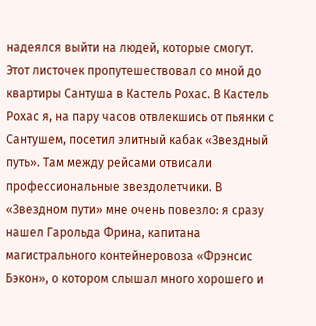надеялся выйти на людей, которые смогут. Этот листочек пропутешествовал со мной до квартиры Сантуша в Кастель Рохас. В Кастель Рохас я, на пару часов отвлекшись от пьянки с Сантушем, посетил элитный кабак «Звездный путь». Там между рейсами отвисали профессиональные звездолетчики. В «Звездном пути» мне очень повезло: я сразу нашел Гарольда Фрина, капитана магистрального контейнеровоза «Фрэнсис Бэкон», о котором слышал много хорошего и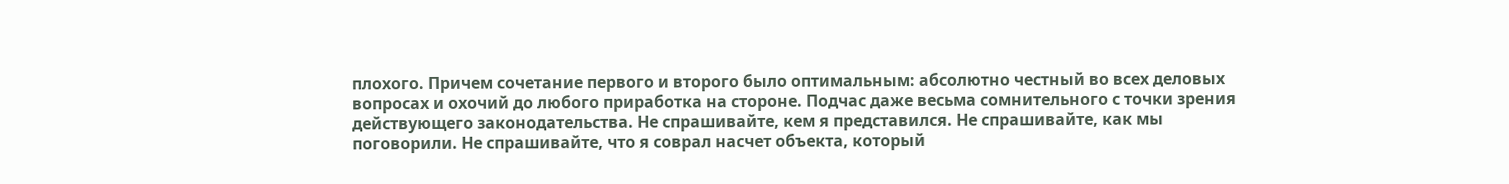плохого. Причем сочетание первого и второго было оптимальным: абсолютно честный во всех деловых вопросах и охочий до любого приработка на стороне. Подчас даже весьма сомнительного с точки зрения действующего законодательства. Не спрашивайте, кем я представился. Не спрашивайте, как мы поговорили. Не спрашивайте, что я соврал насчет объекта, который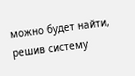можно будет найти, решив систему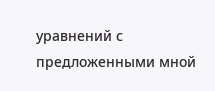уравнений с предложенными мной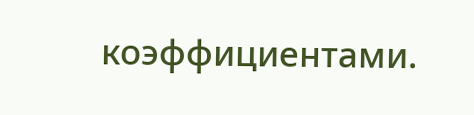коэффициентами.